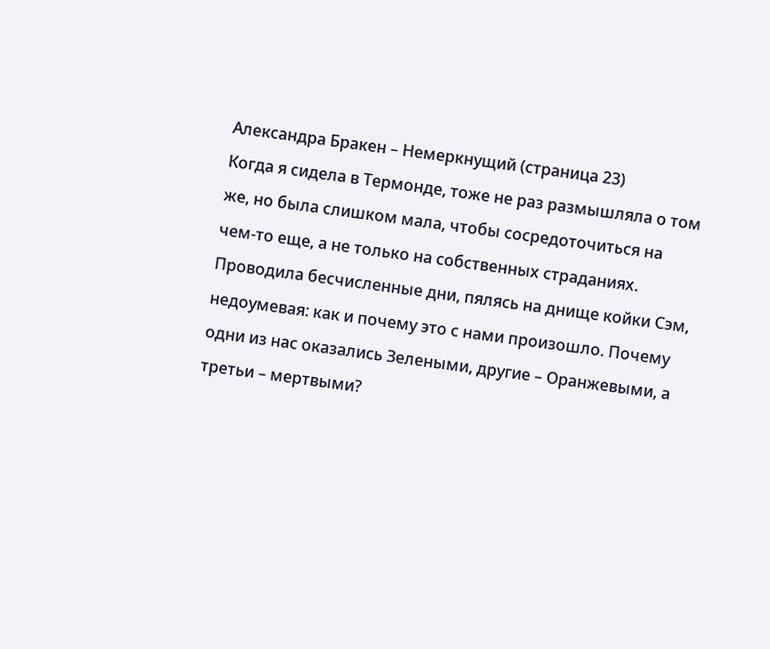Александра Бракен – Немеркнущий (страница 23)
Когда я сидела в Термонде, тоже не раз размышляла о том же, но была слишком мала, чтобы сосредоточиться на чем-то еще, а не только на собственных страданиях. Проводила бесчисленные дни, пялясь на днище койки Сэм, недоумевая: как и почему это с нами произошло. Почему одни из нас оказались Зелеными, другие – Оранжевыми, а третьи – мертвыми?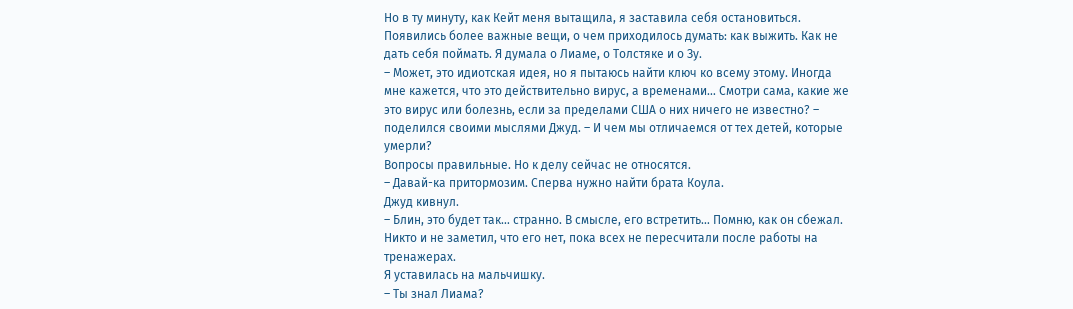Но в ту минуту, как Кейт меня вытащила, я заставила себя остановиться. Появились более важные вещи, о чем приходилось думать: как выжить. Как не дать себя поймать. Я думала о Лиаме, о Толстяке и о Зу.
– Может, это идиотская идея, но я пытаюсь найти ключ ко всему этому. Иногда мне кажется, что это действительно вирус, а временами… Смотри сама, какие же это вирус или болезнь, если за пределами США о них ничего не известно? – поделился своими мыслями Джуд. – И чем мы отличаемся от тех детей, которые умерли?
Вопросы правильные. Но к делу сейчас не относятся.
– Давай-ка притормозим. Сперва нужно найти брата Коула.
Джуд кивнул.
– Блин, это будет так… странно. В смысле, его встретить… Помню, как он сбежал. Никто и не заметил, что его нет, пока всех не пересчитали после работы на тренажерах.
Я уставилась на мальчишку.
– Ты знал Лиама?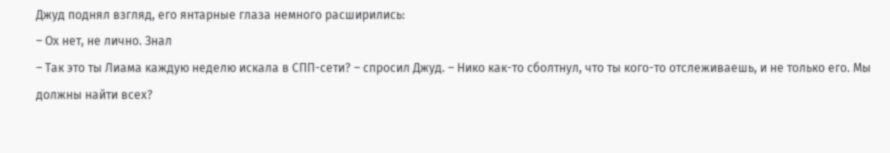Джуд поднял взгляд, его янтарные глаза немного расширились:
– Ох нет, не лично. Знал
– Так это ты Лиама каждую неделю искала в СПП-сети? – спросил Джуд. – Нико как-то сболтнул, что ты кого-то отслеживаешь, и не только его. Мы должны найти всех?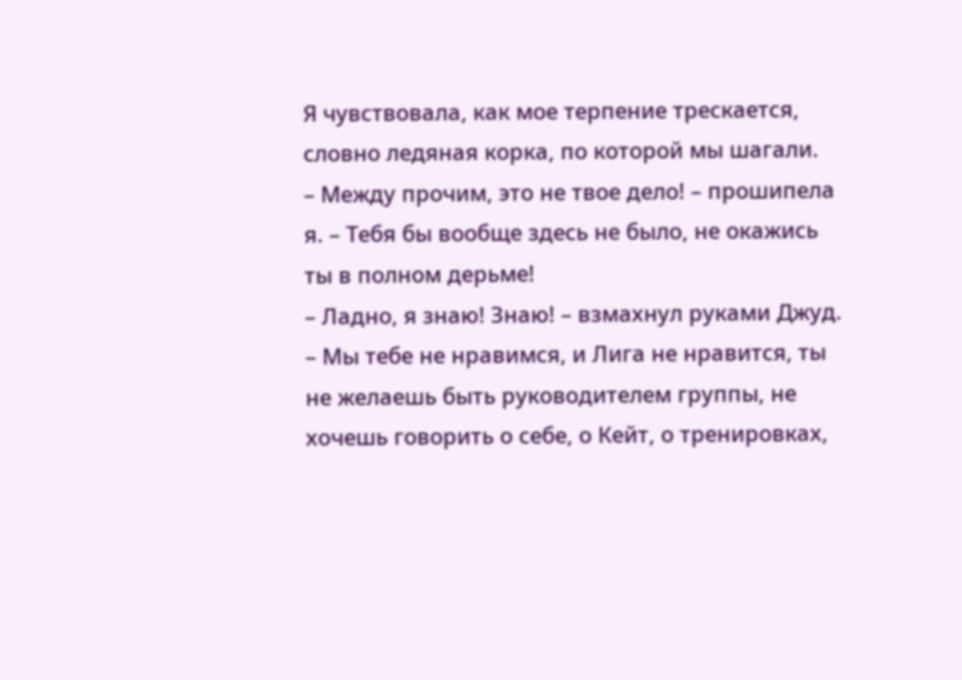Я чувствовала, как мое терпение трескается, словно ледяная корка, по которой мы шагали.
– Между прочим, это не твое дело! – прошипела я. – Тебя бы вообще здесь не было, не окажись ты в полном дерьме!
– Ладно, я знаю! Знаю! – взмахнул руками Джуд. – Мы тебе не нравимся, и Лига не нравится, ты не желаешь быть руководителем группы, не хочешь говорить о себе, о Кейт, о тренировках,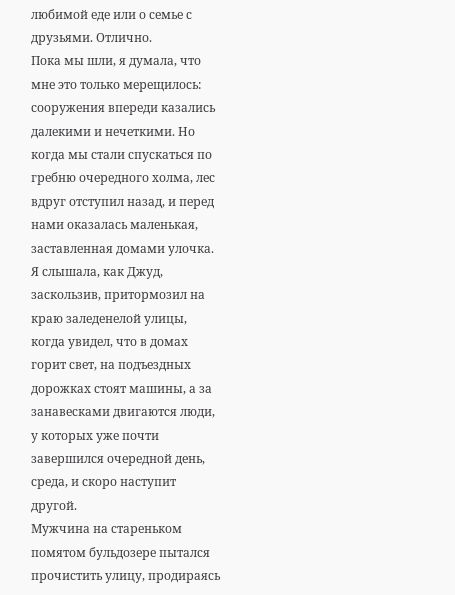любимой еде или о семье с друзьями. Отлично.
Пока мы шли, я думала, что мне это только мерещилось: сооружения впереди казались далекими и нечеткими. Но когда мы стали спускаться по гребню очередного холма, лес вдруг отступил назад, и перед нами оказалась маленькая, заставленная домами улочка.
Я слышала, как Джуд, заскользив, притормозил на краю заледенелой улицы, когда увидел, что в домах горит свет, на подъездных дорожках стоят машины, а за занавесками двигаются люди, у которых уже почти завершился очередной день, среда, и скоро наступит другой.
Мужчина на стареньком помятом бульдозере пытался прочистить улицу, продираясь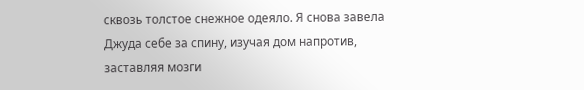сквозь толстое снежное одеяло. Я снова завела Джуда себе за спину, изучая дом напротив, заставляя мозги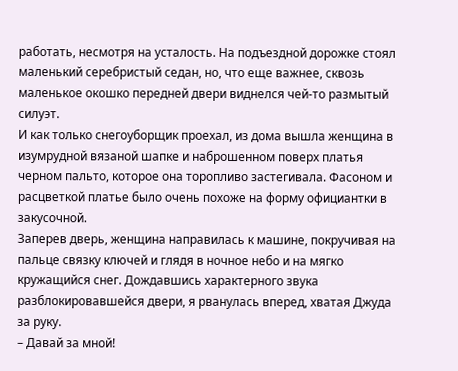работать, несмотря на усталость. На подъездной дорожке стоял маленький серебристый седан, но, что еще важнее, сквозь маленькое окошко передней двери виднелся чей-то размытый силуэт.
И как только снегоуборщик проехал, из дома вышла женщина в изумрудной вязаной шапке и наброшенном поверх платья черном пальто, которое она торопливо застегивала. Фасоном и расцветкой платье было очень похоже на форму официантки в закусочной.
Заперев дверь, женщина направилась к машине, покручивая на пальце связку ключей и глядя в ночное небо и на мягко кружащийся снег. Дождавшись характерного звука разблокировавшейся двери, я рванулась вперед, хватая Джуда за руку.
– Давай за мной!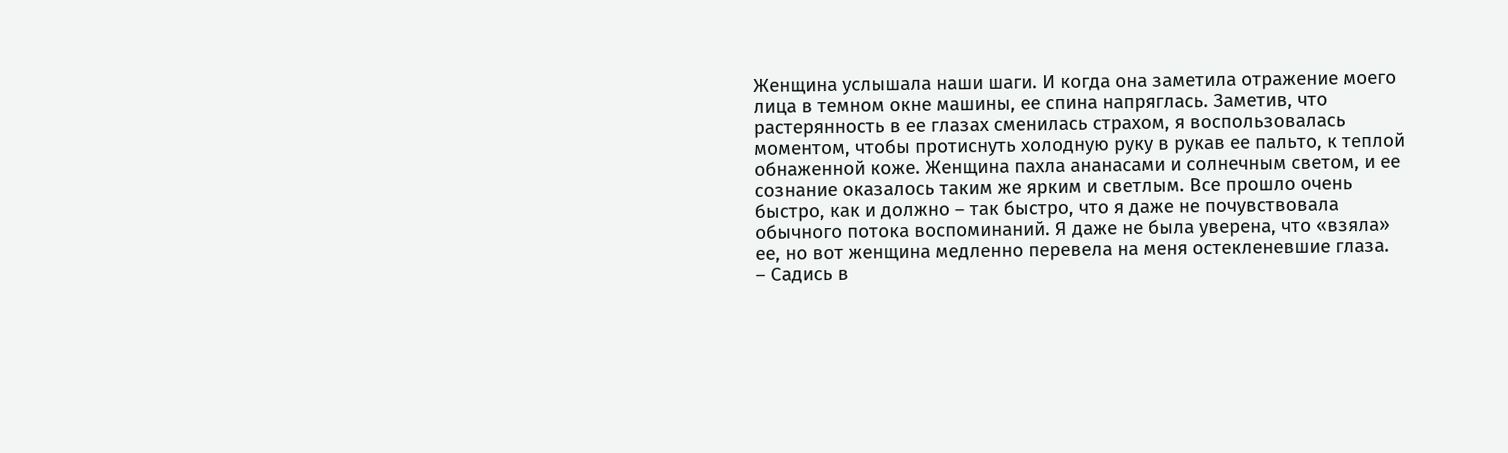Женщина услышала наши шаги. И когда она заметила отражение моего лица в темном окне машины, ее спина напряглась. Заметив, что растерянность в ее глазах сменилась страхом, я воспользовалась моментом, чтобы протиснуть холодную руку в рукав ее пальто, к теплой обнаженной коже. Женщина пахла ананасами и солнечным светом, и ее сознание оказалось таким же ярким и светлым. Все прошло очень быстро, как и должно – так быстро, что я даже не почувствовала обычного потока воспоминаний. Я даже не была уверена, что «взяла» ее, но вот женщина медленно перевела на меня остекленевшие глаза.
– Садись в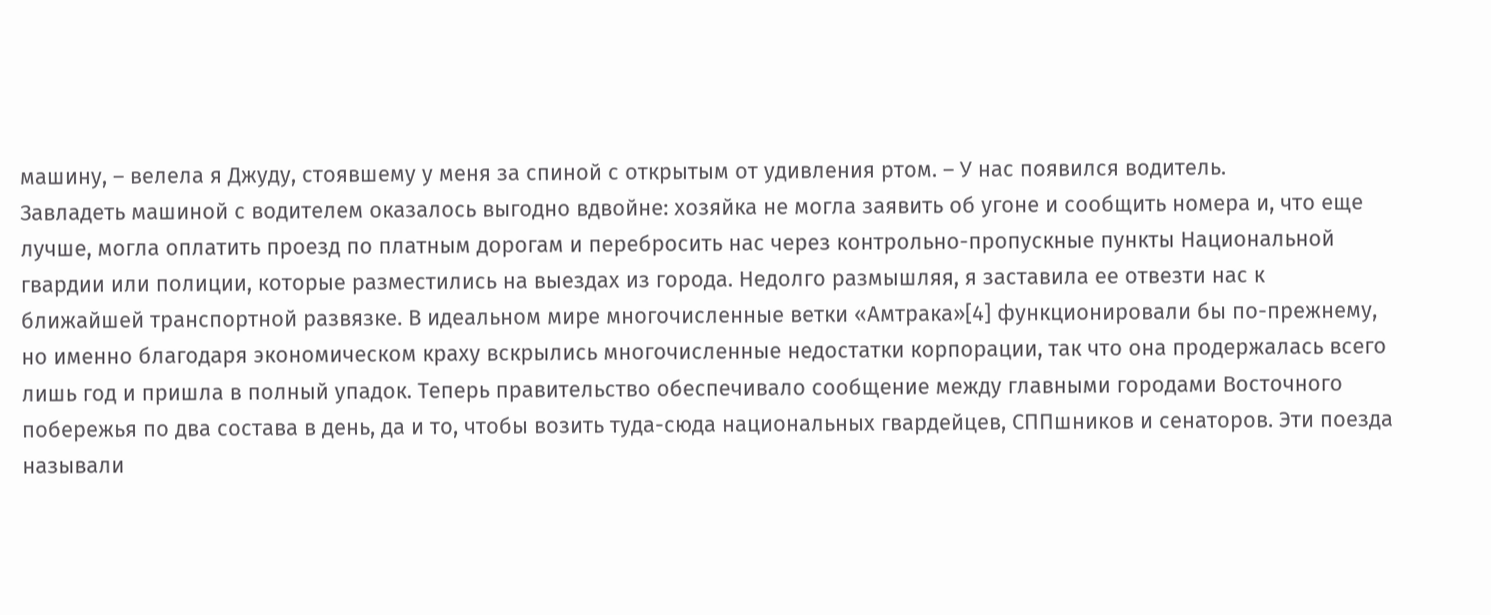машину, – велела я Джуду, стоявшему у меня за спиной с открытым от удивления ртом. – У нас появился водитель.
Завладеть машиной с водителем оказалось выгодно вдвойне: хозяйка не могла заявить об угоне и сообщить номера и, что еще лучше, могла оплатить проезд по платным дорогам и перебросить нас через контрольно-пропускные пункты Национальной гвардии или полиции, которые разместились на выездах из города. Недолго размышляя, я заставила ее отвезти нас к ближайшей транспортной развязке. В идеальном мире многочисленные ветки «Амтрака»[4] функционировали бы по-прежнему, но именно благодаря экономическом краху вскрылись многочисленные недостатки корпорации, так что она продержалась всего лишь год и пришла в полный упадок. Теперь правительство обеспечивало сообщение между главными городами Восточного побережья по два состава в день, да и то, чтобы возить туда-сюда национальных гвардейцев, СППшников и сенаторов. Эти поезда называли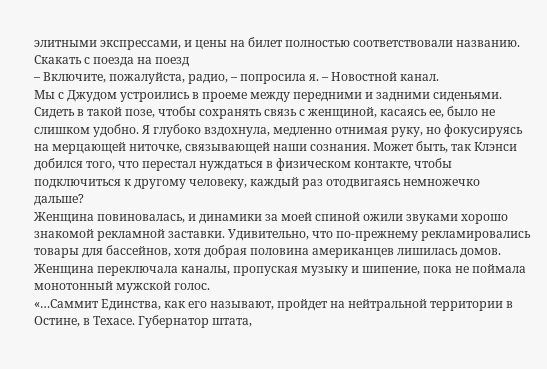элитными экспрессами, и цены на билет полностью соответствовали названию.
Скакать с поезда на поезд
– Включите, пожалуйста, радио, – попросила я. – Новостной канал.
Мы с Джудом устроились в проеме между передними и задними сиденьями. Сидеть в такой позе, чтобы сохранять связь с женщиной, касаясь ее, было не слишком удобно. Я глубоко вздохнула, медленно отнимая руку, но фокусируясь на мерцающей ниточке, связывающей наши сознания. Может быть, так Клэнси добился того, что перестал нуждаться в физическом контакте, чтобы подключиться к другому человеку, каждый раз отодвигаясь немножечко дальше?
Женщина повиновалась, и динамики за моей спиной ожили звуками хорошо знакомой рекламной заставки. Удивительно, что по-прежнему рекламировались товары для бассейнов, хотя добрая половина американцев лишилась домов.
Женщина переключала каналы, пропуская музыку и шипение, пока не поймала монотонный мужской голос.
«…Саммит Единства, как его называют, пройдет на нейтральной территории в Остине, в Техасе. Губернатор штата,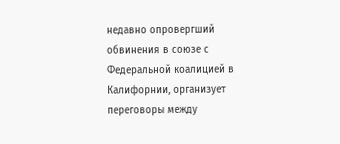недавно опровергший обвинения в союзе с Федеральной коалицией в Калифорнии, организует переговоры между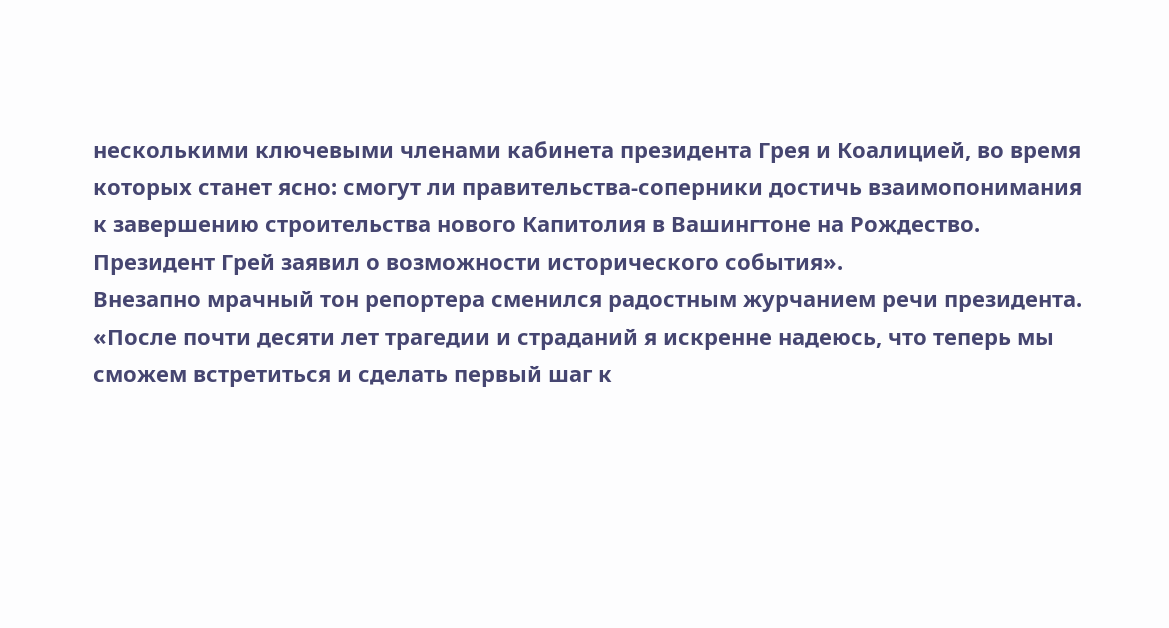несколькими ключевыми членами кабинета президента Грея и Коалицией, во время которых станет ясно: смогут ли правительства-соперники достичь взаимопонимания к завершению строительства нового Капитолия в Вашингтоне на Рождество.
Президент Грей заявил о возможности исторического события».
Внезапно мрачный тон репортера сменился радостным журчанием речи президента.
«После почти десяти лет трагедии и страданий я искренне надеюсь, что теперь мы сможем встретиться и сделать первый шаг к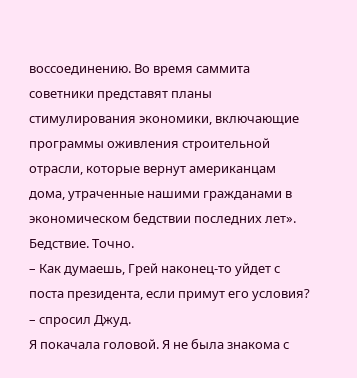воссоединению. Во время саммита советники представят планы стимулирования экономики, включающие программы оживления строительной отрасли, которые вернут американцам дома, утраченные нашими гражданами в экономическом бедствии последних лет».
Бедствие. Точно.
– Как думаешь, Грей наконец-то уйдет с поста президента, если примут его условия? – спросил Джуд.
Я покачала головой. Я не была знакома с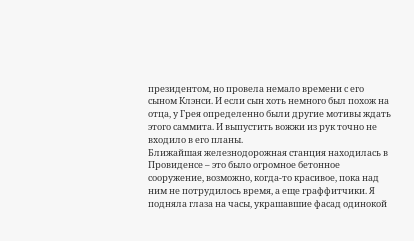президентом, но провела немало времени с его сыном Клэнси. И если сын хоть немного был похож на отца, у Грея определенно были другие мотивы ждать этого саммита. И выпустить вожжи из рук точно не входило в его планы.
Ближайшая железнодорожная станция находилась в Провиденсе – это было огромное бетонное сооружение, возможно, когда-то красивое, пока над ним не потрудилось время, а еще граффитчики. Я подняла глаза на часы, украшавшие фасад одинокой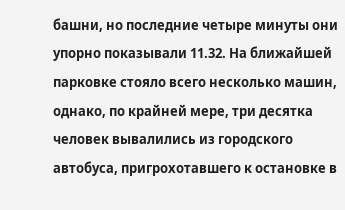башни, но последние четыре минуты они упорно показывали 11.32. На ближайшей парковке стояло всего несколько машин, однако, по крайней мере, три десятка человек вывалились из городского автобуса, пригрохотавшего к остановке в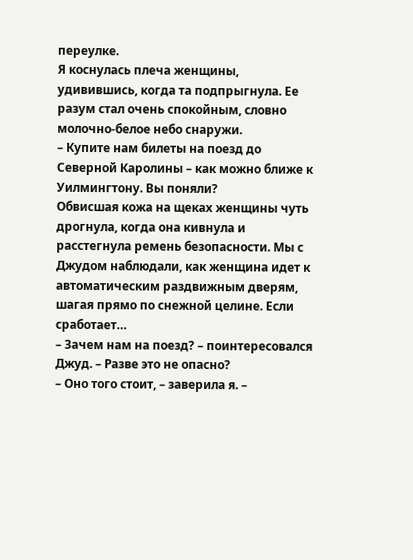переулке.
Я коснулась плеча женщины, удивившись, когда та подпрыгнула. Ее разум стал очень спокойным, словно молочно-белое небо снаружи.
– Купите нам билеты на поезд до Северной Каролины – как можно ближе к Уилмингтону. Вы поняли?
Обвисшая кожа на щеках женщины чуть дрогнула, когда она кивнула и расстегнула ремень безопасности. Мы с Джудом наблюдали, как женщина идет к автоматическим раздвижным дверям, шагая прямо по снежной целине. Если сработает…
– Зачем нам на поезд? – поинтересовался Джуд. – Разве это не опасно?
– Оно того стоит, – заверила я. –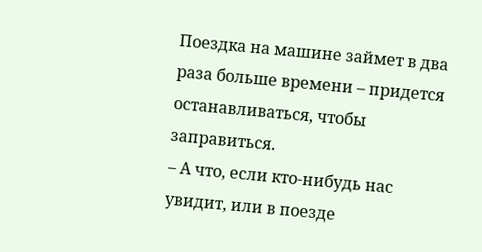Поездка на машине займет в два раза больше времени – придется останавливаться, чтобы заправиться.
– А что, если кто-нибудь нас увидит, или в поезде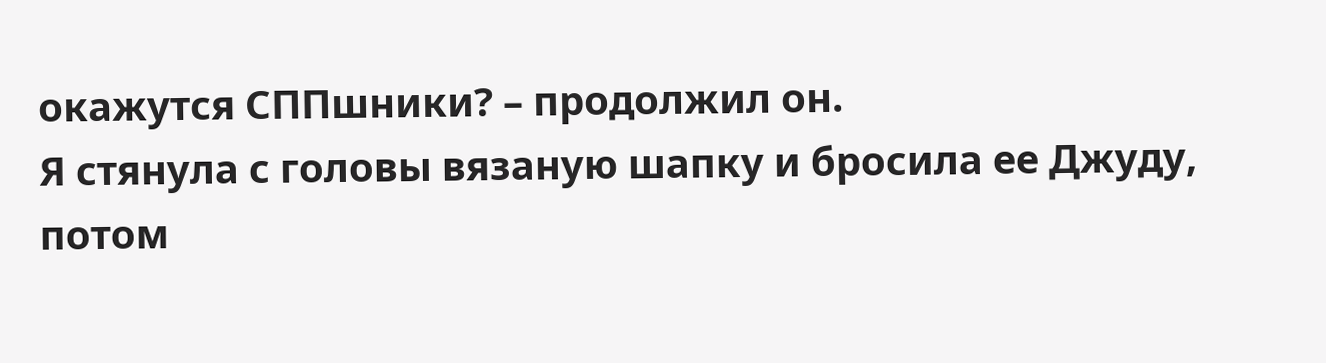окажутся СППшники? – продолжил он.
Я стянула с головы вязаную шапку и бросила ее Джуду, потом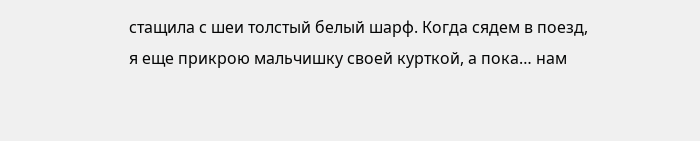стащила с шеи толстый белый шарф. Когда сядем в поезд, я еще прикрою мальчишку своей курткой, а пока… нам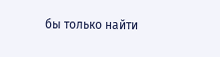бы только найти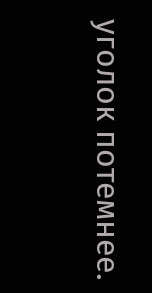уголок потемнее.